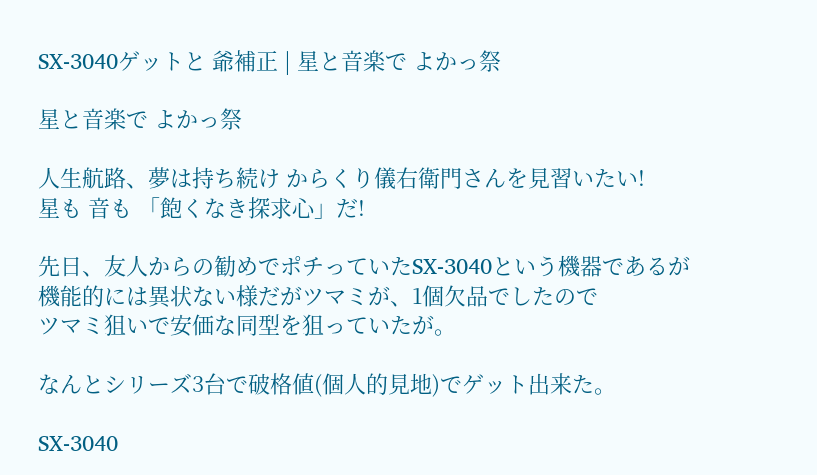SX-3040ゲットと 爺補正 | 星と音楽で よかっ祭

星と音楽で よかっ祭

人生航路、夢は持ち続け からくり儀右衛門さんを見習いたい!
星も 音も 「飽くなき探求心」だ!

先日、友人からの勧めでポチっていたSX-3040という機器であるが
機能的には異状ない様だがツマミが、1個欠品でしたので
ツマミ狙いで安価な同型を狙っていたが。

なんとシリーズ3台で破格値(個人的見地)でゲット出来た。

SX-3040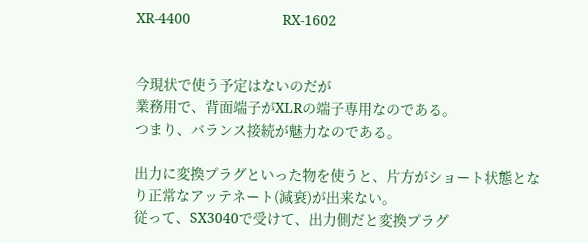XR-4400                       RX-1602


今現状で使う予定はないのだが
業務用で、背面端子がXLRの端子専用なのである。
つまり、バランス接続が魅力なのである。

出力に変換プラグといった物を使うと、片方がショート状態となり正常なアッテネート(減衰)が出来ない。
従って、SX3040で受けて、出力側だと変換プラグ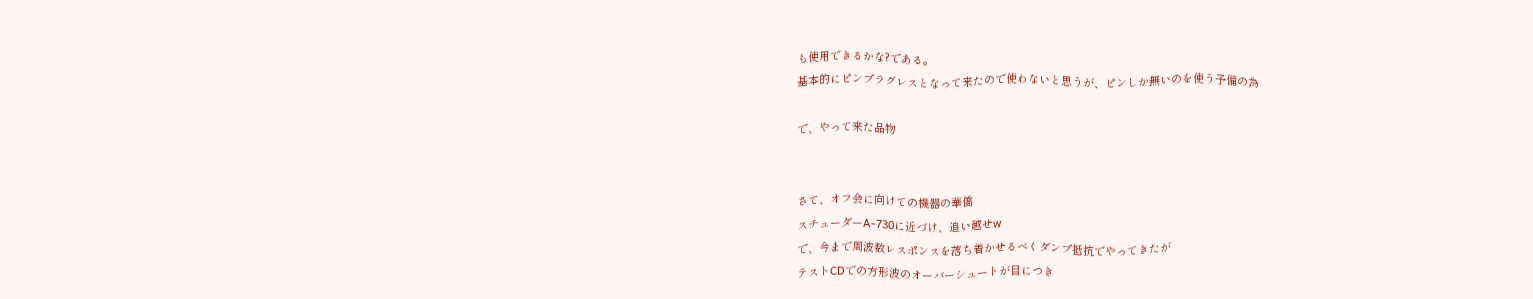も使用できるかな?である。
基本的にピンプラグレスとなって来たので使わないと思うが、ピンしか無いのを使う予備の為

で、やって来た品物


さて、オフ会に向けての機器の華僑
スチューダーA-730に近づけ、追い越せw
で、今まで周波数レスポンスを落ち着かせるべくダンプ抵抗でやってきたが
テストCDでの方形波のオーバーシュートが目につき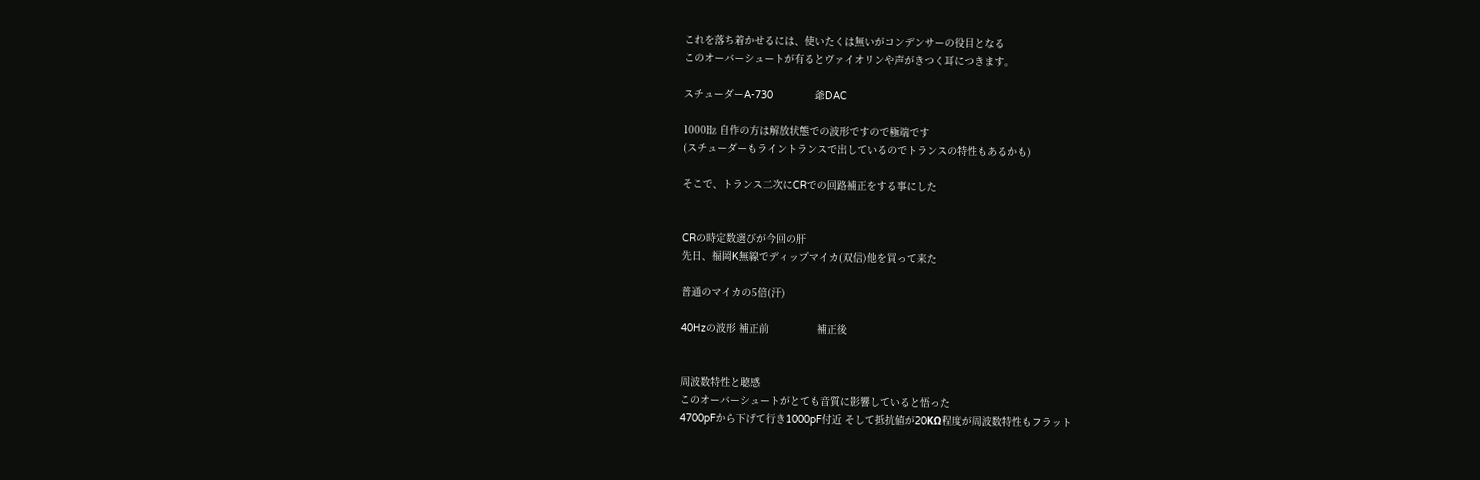これを落ち着かせるには、使いたくは無いがコンデンサーの役目となる
このオーバーシュートが有るとヴァイオリンや声がきつく耳につきます。

スチューダーA-730              爺DAC

1000㎐ 自作の方は解放状態での波形ですので極端です
(スチューダーもライントランスで出しているのでトランスの特性もあるかも)

そこで、トランス二次にCRでの回路補正をする事にした


CRの時定数選びが今回の肝
先日、福岡K無線でディップマイカ(双信)他を買って来た

普通のマイカの5倍(汗)

40Hzの波形 補正前                補正後


周波数特性と聴感
このオーバーシュートがとても音質に影響していると悟った
4700pFから下げて行き1000pF付近 そして抵抗値が20KΩ程度が周波数特性もフラット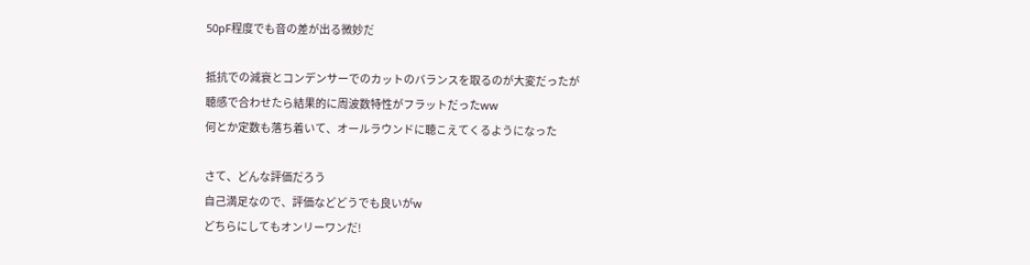50pF程度でも音の差が出る微妙だ

抵抗での減衰とコンデンサーでのカットのバランスを取るのが大変だったが
聴感で合わせたら結果的に周波数特性がフラットだったww
何とか定数も落ち着いて、オールラウンドに聴こえてくるようになった

さて、どんな評価だろう
自己満足なので、評価などどうでも良いがw
どちらにしてもオンリーワンだ!